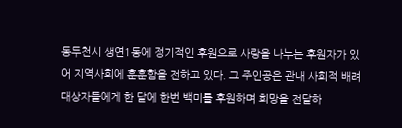동두천시 생연1동에 정기적인 후원으로 사랑을 나누는 후원자가 있어 지역사회에 훈훈함을 전하고 있다. 그 주인공은 관내 사회적 배려대상자들에게 한 달에 한번 백미를 후원하며 희망을 전달하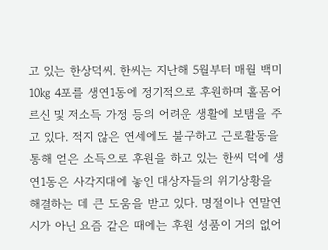고 있는 한상덕씨. 한씨는 지난해 5월부터 매월 백미 10㎏ 4포를 생연1동에 정기적으로 후원하며 홀몸어르신 및 저소득 가정 등의 어려운 생활에 보탬을 주고 있다. 적지 않은 연세에도 불구하고 근로활동을 통해 얻은 소득으로 후원을 하고 있는 한씨 덕에 생연1동은 사각지대에 놓인 대상자들의 위기상황을 해결하는 데 큰 도움을 받고 있다. 명절이나 연말연시가 아닌 요즘 같은 때에는 후원 성품이 거의 없어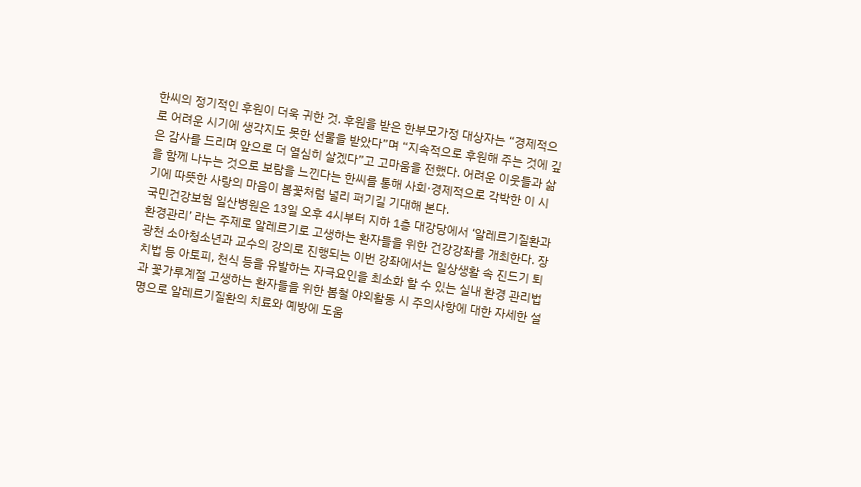한씨의 정기적인 후원이 더욱 귀한 것. 후원을 받은 한부모가정 대상자는 “경제적으로 어려운 시기에 생각지도 못한 선물을 받았다”며 “지속적으로 후원해 주는 것에 깊은 감사를 드리며 앞으로 더 열심히 살겠다”고 고마움을 전했다. 어려운 이웃들과 삶을 함께 나누는 것으로 보람을 느낀다는 한씨를 통해 사회·경제적으로 각박한 이 시기에 따뜻한 사랑의 마음이 봄꽃처럼 널리 퍼기길 기대해 본다.
국민건강보험 일산병원은 13일 오후 4시부터 지하 1층 대강당에서 ‘알레르기질환과 환경관리’ 라는 주제로 알레르기로 고생하는 환자들을 위한 건강강좌를 개최한다. 장광천 소아청소년과 교수의 강의로 진행되는 이번 강좌에서는 일상생활 속 진드기 퇴치법 등 아토피, 천식 등을 유발하는 자극요인을 최소화 할 수 있는 실내 환경 관리법과 꽃가루계절 고생하는 환자들을 위한 봄철 야외활동 시 주의사항에 대한 자세한 설명으로 알레르기질환의 치료와 예방에 도움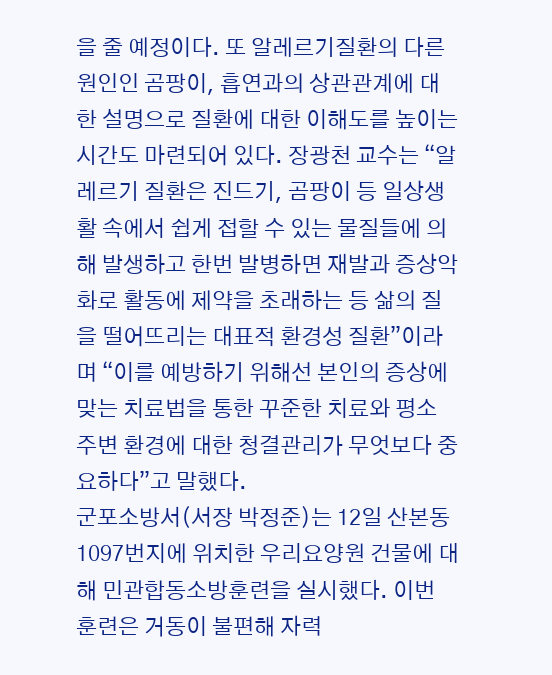을 줄 예정이다. 또 알레르기질환의 다른 원인인 곰팡이, 흡연과의 상관관계에 대한 설명으로 질환에 대한 이해도를 높이는 시간도 마련되어 있다. 장광천 교수는 “알레르기 질환은 진드기, 곰팡이 등 일상생활 속에서 쉽게 접할 수 있는 물질들에 의해 발생하고 한번 발병하면 재발과 증상악화로 활동에 제약을 초래하는 등 삶의 질을 떨어뜨리는 대표적 환경성 질환”이라며 “이를 예방하기 위해선 본인의 증상에 맞는 치료법을 통한 꾸준한 치료와 평소 주변 환경에 대한 청결관리가 무엇보다 중요하다”고 말했다.
군포소방서(서장 박정준)는 12일 산본동 1097번지에 위치한 우리요양원 건물에 대해 민관합동소방훈련을 실시했다. 이번 훈련은 거동이 불편해 자력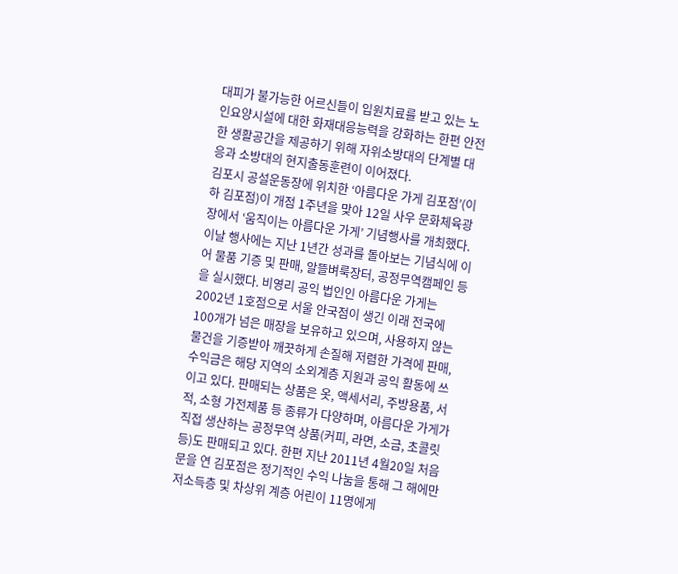대피가 불가능한 어르신들이 입원치료를 받고 있는 노인요양시설에 대한 화재대응능력을 강화하는 한편 안전한 생활공간을 제공하기 위해 자위소방대의 단계별 대응과 소방대의 현지출동훈련이 이어졌다.
김포시 공설운동장에 위치한 ‘아름다운 가게 김포점’(이하 김포점)이 개점 1주년을 맞아 12일 사우 문화체육광장에서 ‘움직이는 아름다운 가게’ 기념행사를 개최했다. 이날 행사에는 지난 1년간 성과를 돌아보는 기념식에 이어 물품 기증 및 판매, 알뜰벼룩장터, 공정무역캠페인 등을 실시했다. 비영리 공익 법인인 아름다운 가게는 2002년 1호점으로 서울 안국점이 생긴 이래 전국에 100개가 넘은 매장을 보유하고 있으며, 사용하지 않는 물건을 기증받아 깨끗하게 손질해 저렴한 가격에 판매, 수익금은 해당 지역의 소외계층 지원과 공익 활동에 쓰이고 있다. 판매되는 상품은 옷, 액세서리, 주방용품, 서적, 소형 가전제품 등 종류가 다양하며, 아름다운 가게가 직접 생산하는 공정무역 상품(커피, 라면, 소금, 초콜릿 등)도 판매되고 있다. 한편 지난 2011년 4월20일 처음 문을 연 김포점은 정기적인 수익 나눔을 통해 그 해에만 저소득층 및 차상위 계층 어린이 11명에게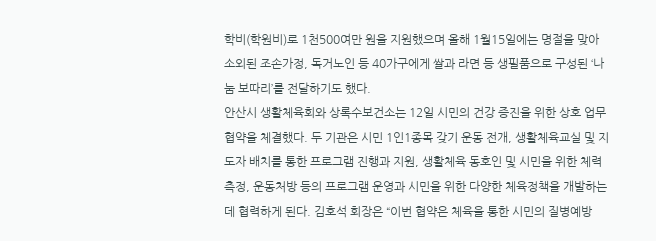학비(학원비)로 1천500여만 원을 지원했으며 올해 1월15일에는 명절을 맞아 소외된 조손가정, 독거노인 등 40가구에게 쌀과 라면 등 생필품으로 구성된 ‘나눔 보따리’를 전달하기도 했다.
안산시 생활체육회와 상록수보건소는 12일 시민의 건강 증진을 위한 상호 업무 협약을 체결했다. 두 기관은 시민 1인1종목 갖기 운동 전개, 생활체육교실 및 지도자 배치를 통한 프로그램 진행과 지원, 생활체육 동호인 및 시민을 위한 체력 측정, 운동처방 등의 프로그램 운영과 시민을 위한 다양한 체육정책을 개발하는데 협력하게 된다. 김호석 회장은 “이번 협약은 체육을 통한 시민의 질병예방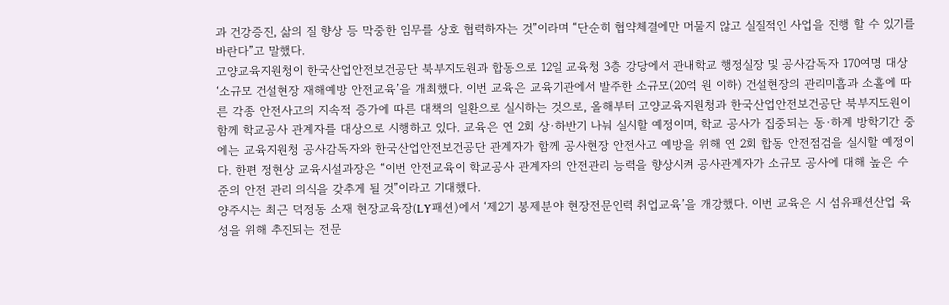과 건강증진, 삶의 질 향상 등 막중한 임무를 상호 협력하자는 것”이라며 “단순히 협약체결에만 머물지 않고 실질적인 사업을 진행 할 수 있기를 바란다”고 말했다.
고양교육지원청이 한국산업안전보건공단 북부지도원과 합동으로 12일 교육청 3층 강당에서 관내학교 행정실장 및 공사감독자 170여명 대상 ‘소규모 건설현장 재해예방 안전교육’을 개최했다. 이번 교육은 교육기관에서 발주한 소규모(20억 원 이하) 건설현장의 관리미흡과 소홀에 따른 각종 안전사고의 지속적 증가에 따른 대책의 일환으로 실시하는 것으로, 올해부터 고양교육지원청과 한국산업안전보건공단 북부지도원이 함께 학교공사 관계자를 대상으로 시행하고 있다. 교육은 연 2회 상·하반기 나눠 실시할 예정이며, 학교 공사가 집중되는 동·하계 방학기간 중에는 교육지원청 공사감독자와 한국산업안전보건공단 관계자가 함께 공사현장 안전사고 예방을 위해 연 2회 합동 안전점검을 실시할 예정이다. 한편 정현상 교육시설과장은 “이번 안전교육이 학교공사 관계자의 안전관리 능력을 향상시켜 공사관계자가 소규모 공사에 대해 높은 수준의 안전 관리 의식을 갖추게 될 것”이라고 기대했다.
양주시는 최근 덕정동 소재 현장교육장(LY패션)에서 ‘제2기 봉제분야 현장전문인력 취업교육’을 개강했다. 이번 교육은 시 섬유패션산업 육성을 위해 추진되는 전문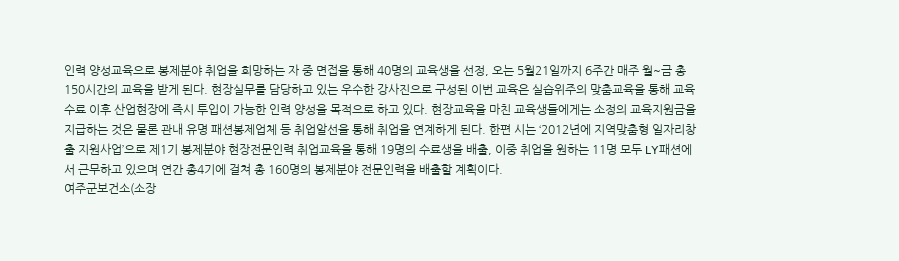인력 양성교육으로 봉제분야 취업을 희망하는 자 중 면접을 통해 40명의 교육생을 선정, 오는 5월21일까지 6주간 매주 월~금 총 150시간의 교육을 받게 된다. 현장실무를 담당하고 있는 우수한 강사진으로 구성된 이번 교육은 실습위주의 맞춤교육을 통해 교육수료 이후 산업현장에 즉시 투입이 가능한 인력 양성을 목적으로 하고 있다. 현장교육을 마친 교육생들에게는 소정의 교육지원금을 지급하는 것은 물론 관내 유명 패션봉제업체 등 취업알선을 통해 취업을 연계하게 된다. 한편 시는 ‘2012년에 지역맞춤형 일자리창출 지원사업’으로 제1기 봉제분야 현장전문인력 취업교육을 통해 19명의 수료생을 배출, 이중 취업을 원하는 11명 모두 LY패션에서 근무하고 있으며 연간 총4기에 걸쳐 총 160명의 봉제분야 전문인력을 배출할 계획이다.
여주군보건소(소장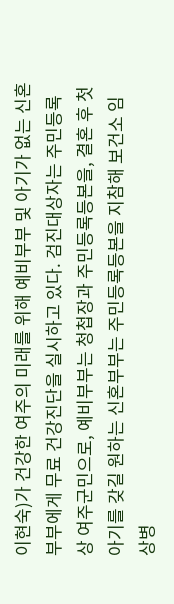이현숙)가 건강한 여주의 미래를 위해 예비부부 및 아기가 없는 신혼부부에게 무료 건강진단을 실시하고 있다. 검진대상자는 주민등록상 여주군민으로, 예비부부는 청첩장과 주민등록등본을, 결혼 후 첫 아기를 갖길 원하는 신혼부부는 주민등록등본을 지참해 보건소 임상병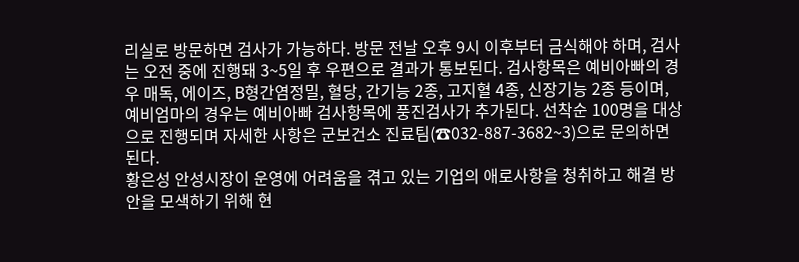리실로 방문하면 검사가 가능하다. 방문 전날 오후 9시 이후부터 금식해야 하며, 검사는 오전 중에 진행돼 3~5일 후 우편으로 결과가 통보된다. 검사항목은 예비아빠의 경우 매독, 에이즈, B형간염정밀, 혈당, 간기능 2종, 고지혈 4종, 신장기능 2종 등이며, 예비엄마의 경우는 예비아빠 검사항목에 풍진검사가 추가된다. 선착순 100명을 대상으로 진행되며 자세한 사항은 군보건소 진료팀(☎032-887-3682~3)으로 문의하면 된다.
황은성 안성시장이 운영에 어려움을 겪고 있는 기업의 애로사항을 청취하고 해결 방안을 모색하기 위해 현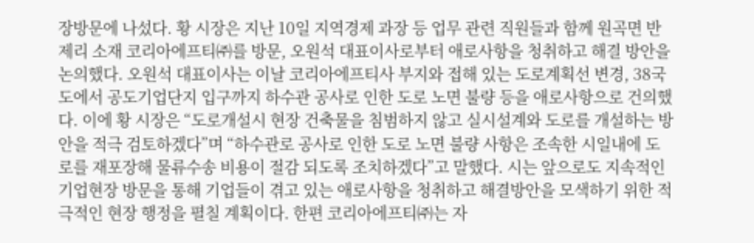장방문에 나섰다. 황 시장은 지난 10일 지역경제 과장 등 업무 관련 직원들과 함께 원곡면 반제리 소재 코리아에프티㈜를 방문, 오원석 대표이사로부터 애로사항을 청취하고 해결 방안을 논의했다. 오원석 대표이사는 이날 코리아에프티사 부지와 접해 있는 도로계획선 변경, 38국도에서 공도기업단지 입구까지 하수관 공사로 인한 도로 노면 불량 등을 애로사항으로 건의했다. 이에 황 시장은 “도로개설시 현장 건축물을 침범하지 않고 실시설계와 도로를 개설하는 방안을 적극 검토하겠다”며 “하수관로 공사로 인한 도로 노면 불량 사항은 조속한 시일내에 도로를 재포장해 물류수송 비용이 절감 되도록 조치하겠다”고 말했다. 시는 앞으로도 지속적인 기업현장 방문을 통해 기업들이 겪고 있는 애로사항을 청취하고 해결방안을 모색하기 위한 적극적인 현장 행정을 펼칠 계획이다. 한편 코리아에프티㈜는 자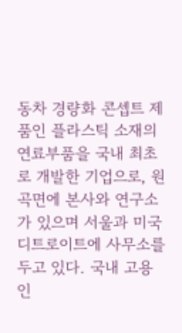동차 경량화 콘셉트 제품인 플라스틱 소재의 연료부품을 국내 최초로 개발한 기업으로, 원곡면에 본사와 연구소가 있으며 서울과 미국 디트로이트에 사무소를 두고 있다. 국내 고용인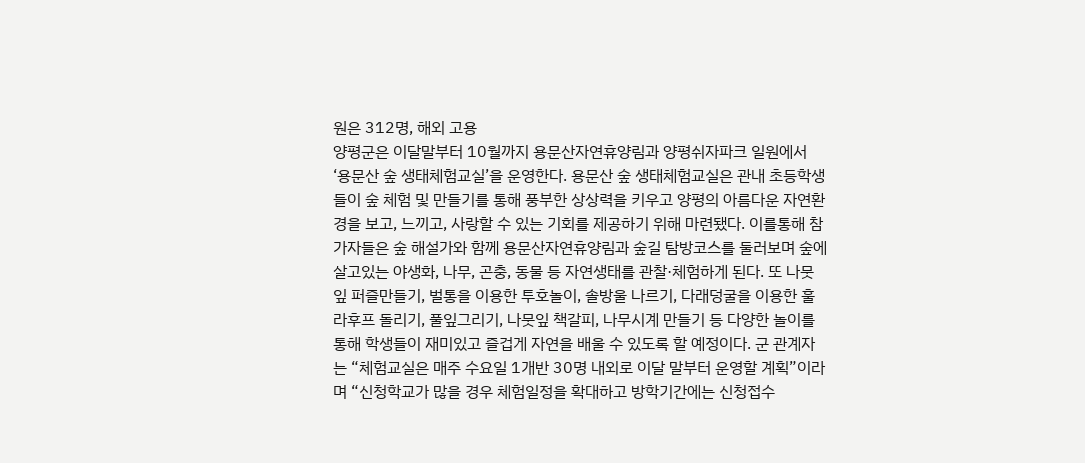원은 312명, 해외 고용
양평군은 이달말부터 10월까지 용문산자연휴양림과 양평쉬자파크 일원에서 ‘용문산 숲 생태체험교실’을 운영한다. 용문산 숲 생태체험교실은 관내 초등학생들이 숲 체험 및 만들기를 통해 풍부한 상상력을 키우고 양평의 아름다운 자연환경을 보고, 느끼고, 사랑할 수 있는 기회를 제공하기 위해 마련됐다. 이를통해 참가자들은 숲 해설가와 함께 용문산자연휴양림과 숲길 탐방코스를 둘러보며 숲에 살고있는 야생화, 나무, 곤충, 동물 등 자연생태를 관찰·체험하게 된다. 또 나뭇잎 퍼즐만들기, 벌통을 이용한 투호놀이, 솔방울 나르기, 다래덩굴을 이용한 훌라후프 돌리기, 풀잎그리기, 나뭇잎 책갈피, 나무시계 만들기 등 다양한 놀이를 통해 학생들이 재미있고 즐겁게 자연을 배울 수 있도록 할 예정이다. 군 관계자는 “체험교실은 매주 수요일 1개반 30명 내외로 이달 말부터 운영할 계획”이라며 “신청학교가 많을 경우 체험일정을 확대하고 방학기간에는 신청접수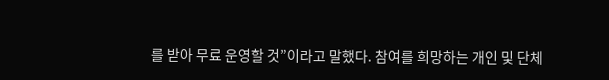를 받아 무료 운영할 것”이라고 말했다. 참여를 희망하는 개인 및 단체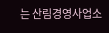는 산림경영사업소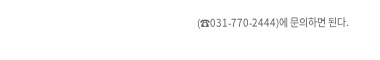(☎031-770-2444)에 문의하면 된다.